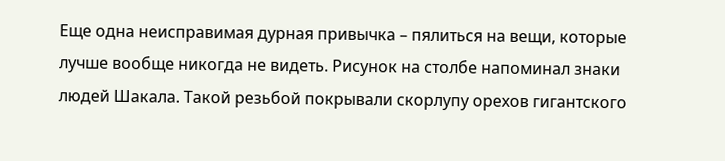Еще одна неисправимая дурная привычка – пялиться на вещи, которые лучше вообще никогда не видеть. Рисунок на столбе напоминал знаки людей Шакала. Такой резьбой покрывали скорлупу орехов гигантского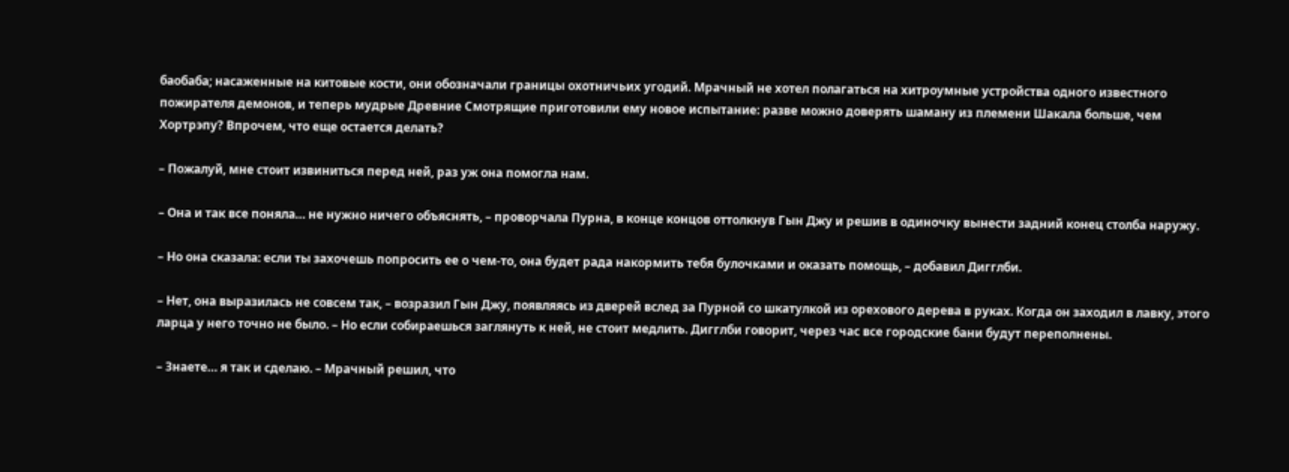баобаба; насаженные на китовые кости, они обозначали границы охотничьих угодий. Мрачный не хотел полагаться на хитроумные устройства одного известного пожирателя демонов, и теперь мудрые Древние Смотрящие приготовили ему новое испытание: разве можно доверять шаману из племени Шакала больше, чем Хортрэпу? Впрочем, что еще остается делать?

– Пожалуй, мне стоит извиниться перед ней, раз уж она помогла нам.

– Она и так все поняла… не нужно ничего объяснять, – проворчала Пурна, в конце концов оттолкнув Гын Джу и решив в одиночку вынести задний конец столба наружу.

– Но она сказала: если ты захочешь попросить ее о чем-то, она будет рада накормить тебя булочками и оказать помощь, – добавил Дигглби.

– Нет, она выразилась не совсем так, – возразил Гын Джу, появляясь из дверей вслед за Пурной со шкатулкой из орехового дерева в руках. Когда он заходил в лавку, этого ларца у него точно не было. – Но если собираешься заглянуть к ней, не стоит медлить. Дигглби говорит, через час все городские бани будут переполнены.

– Знаете… я так и сделаю. – Мрачный решил, что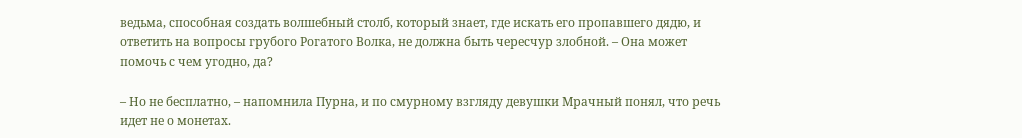ведьма, способная создать волшебный столб, который знает, где искать его пропавшего дядю, и ответить на вопросы грубого Рогатого Волка, не должна быть чересчур злобной. – Она может помочь с чем угодно, да?

– Но не бесплатно, – напомнила Пурна, и по смурному взгляду девушки Мрачный понял, что речь идет не о монетах.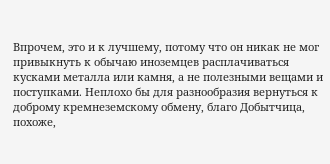Впрочем, это и к лучшему, потому что он никак не мог привыкнуть к обычаю иноземцев расплачиваться кусками металла или камня, а не полезными вещами и поступками. Неплохо бы для разнообразия вернуться к доброму кремнеземскому обмену, благо Добытчица, похоже,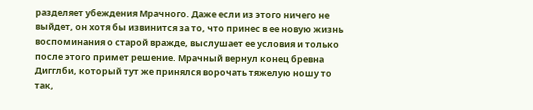разделяет убеждения Мрачного. Даже если из этого ничего не выйдет, он хотя бы извинится за то, что принес в ее новую жизнь воспоминания о старой вражде, выслушает ее условия и только после этого примет решение. Мрачный вернул конец бревна Дигглби, который тут же принялся ворочать тяжелую ношу то так,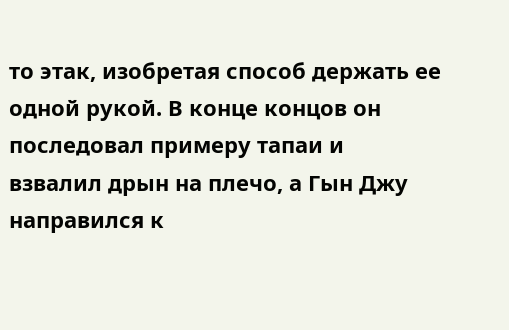то этак, изобретая способ держать ее одной рукой. В конце концов он последовал примеру тапаи и взвалил дрын на плечо, а Гын Джу направился к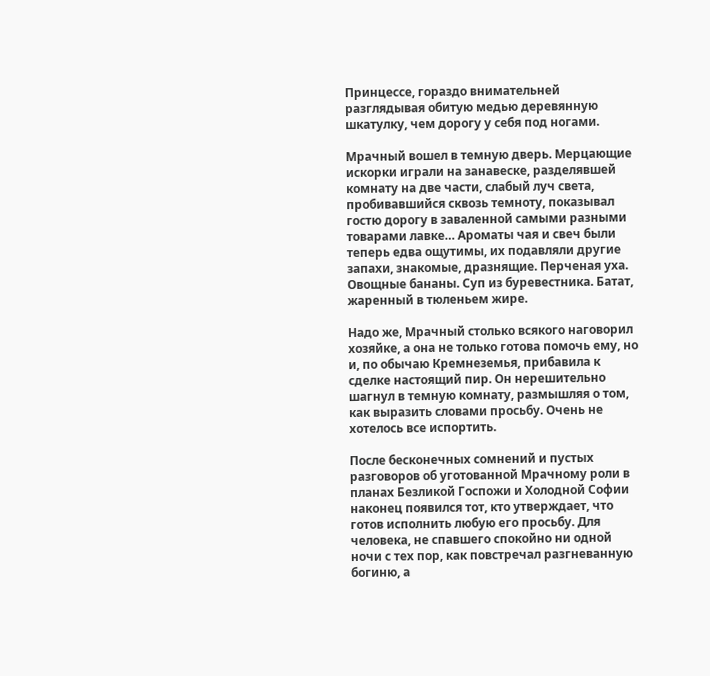Принцессе, гораздо внимательней разглядывая обитую медью деревянную шкатулку, чем дорогу у себя под ногами.

Мрачный вошел в темную дверь. Мерцающие искорки играли на занавеске, разделявшей комнату на две части, слабый луч света, пробивавшийся сквозь темноту, показывал гостю дорогу в заваленной самыми разными товарами лавке… Ароматы чая и свеч были теперь едва ощутимы, их подавляли другие запахи, знакомые, дразнящие. Перченая уха. Овощные бананы. Суп из буревестника. Батат, жаренный в тюленьем жире.

Надо же, Мрачный столько всякого наговорил хозяйке, а она не только готова помочь ему, но и, по обычаю Кремнеземья, прибавила к сделке настоящий пир. Он нерешительно шагнул в темную комнату, размышляя о том, как выразить словами просьбу. Очень не хотелось все испортить.

После бесконечных сомнений и пустых разговоров об уготованной Мрачному роли в планах Безликой Госпожи и Холодной Софии наконец появился тот, кто утверждает, что готов исполнить любую его просьбу. Для человека, не спавшего спокойно ни одной ночи с тех пор, как повстречал разгневанную богиню, а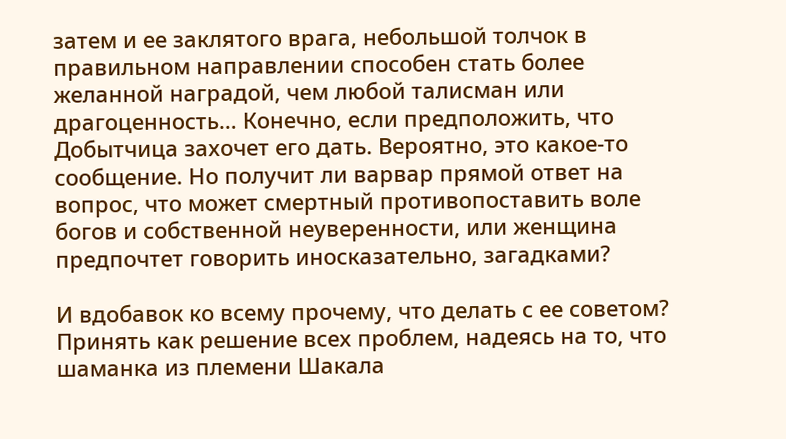затем и ее заклятого врага, небольшой толчок в правильном направлении способен стать более желанной наградой, чем любой талисман или драгоценность… Конечно, если предположить, что Добытчица захочет его дать. Вероятно, это какое-то сообщение. Но получит ли варвар прямой ответ на вопрос, что может смертный противопоставить воле богов и собственной неуверенности, или женщина предпочтет говорить иносказательно, загадками?

И вдобавок ко всему прочему, что делать с ее советом? Принять как решение всех проблем, надеясь на то, что шаманка из племени Шакала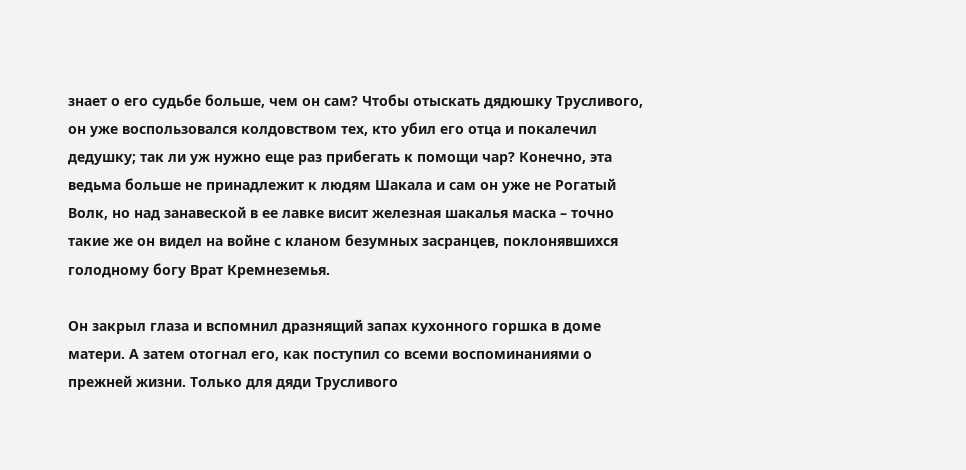знает о его судьбе больше, чем он сам? Чтобы отыскать дядюшку Трусливого, он уже воспользовался колдовством тех, кто убил его отца и покалечил дедушку; так ли уж нужно еще раз прибегать к помощи чар? Конечно, эта ведьма больше не принадлежит к людям Шакала и сам он уже не Рогатый Волк, но над занавеской в ее лавке висит железная шакалья маска – точно такие же он видел на войне с кланом безумных засранцев, поклонявшихся голодному богу Врат Кремнеземья.

Он закрыл глаза и вспомнил дразнящий запах кухонного горшка в доме матери. А затем отогнал его, как поступил со всеми воспоминаниями о прежней жизни. Только для дяди Трусливого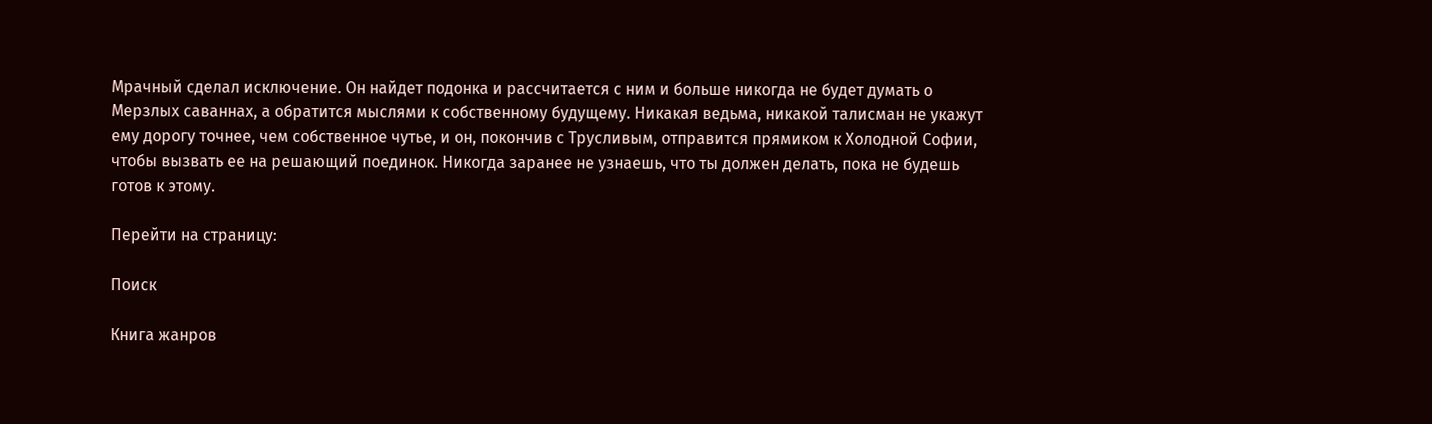Мрачный сделал исключение. Он найдет подонка и рассчитается с ним и больше никогда не будет думать о Мерзлых саваннах, а обратится мыслями к собственному будущему. Никакая ведьма, никакой талисман не укажут ему дорогу точнее, чем собственное чутье, и он, покончив с Трусливым, отправится прямиком к Холодной Софии, чтобы вызвать ее на решающий поединок. Никогда заранее не узнаешь, что ты должен делать, пока не будешь готов к этому.

Перейти на страницу:

Поиск

Книга жанров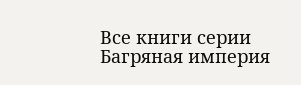Все книги серии Багряная империя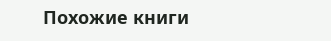Похожие книги